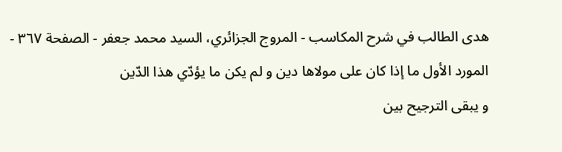هدى الطالب في شرح المكاسب - المروج الجزائري، السيد محمد جعفر - الصفحة ٣٦٧ - المورد الأول ما إذا كان على مولاها دين و لم يكن ما يؤدّي هذا الدّين
و يبقى الترجيح بين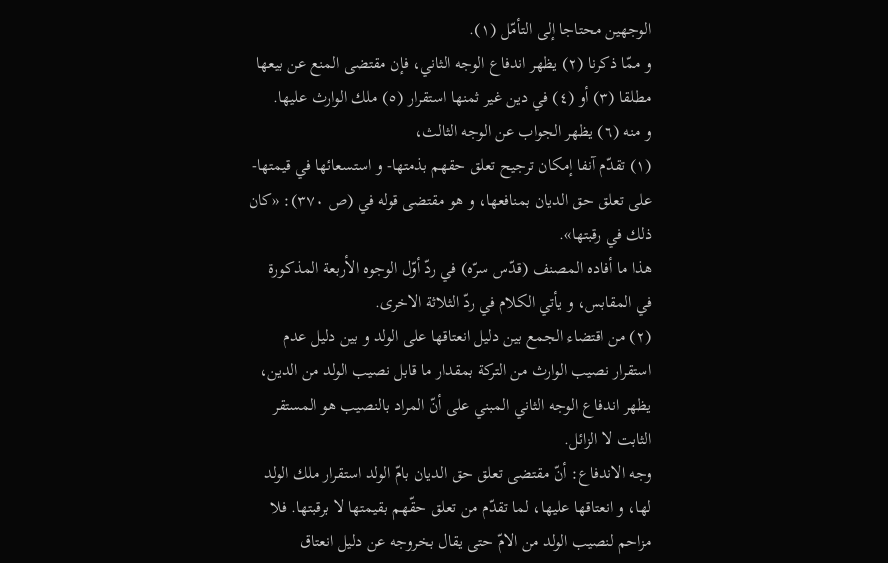الوجهين محتاجا إلى التأمّل (١).
و ممّا ذكرنا (٢) يظهر اندفاع الوجه الثاني، فإن مقتضى المنع عن بيعها مطلقا (٣) أو (٤) في دين غير ثمنها استقرار (٥) ملك الوارث عليها.
و منه (٦) يظهر الجواب عن الوجه الثالث،
(١) تقدّم آنفا إمكان ترجيح تعلق حقهم بذمتها- و استسعائها في قيمتها- على تعلق حق الديان بمنافعها، و هو مقتضى قوله في (ص ٣٧٠): «كان ذلك في رقبتها».
هذا ما أفاده المصنف (قدّس سرّه) في ردّ أوّل الوجوه الأربعة المذكورة في المقابس، و يأتي الكلام في ردّ الثلاثة الاخرى.
(٢) من اقتضاء الجمع بين دليل انعتاقها على الولد و بين دليل عدم استقرار نصيب الوارث من التركة بمقدار ما قابل نصيب الولد من الدين، يظهر اندفاع الوجه الثاني المبني على أنّ المراد بالنصيب هو المستقر الثابت لا الزائل.
وجه الاندفاع: أنّ مقتضى تعلق حق الديان بامّ الولد استقرار ملك الولد لها، و انعتاقها عليها، لما تقدّم من تعلق حقّهم بقيمتها لا برقبتها. فلا مزاحم لنصيب الولد من الامّ حتى يقال بخروجه عن دليل انعتاق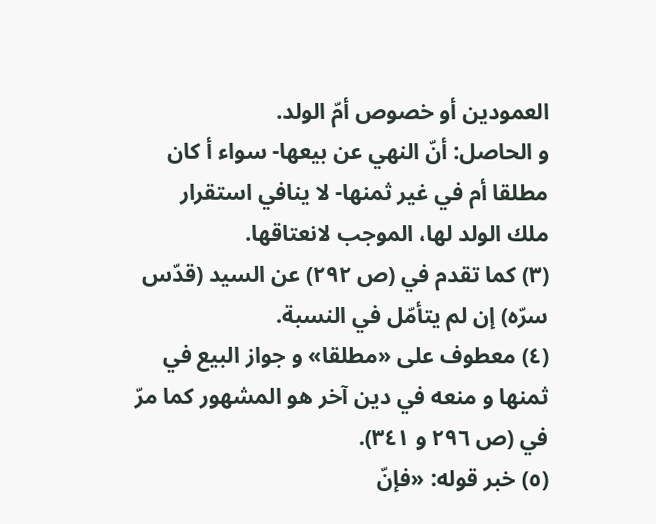العمودين أو خصوص أمّ الولد.
و الحاصل: أنّ النهي عن بيعها- سواء أ كان مطلقا أم في غير ثمنها- لا ينافي استقرار ملك الولد لها، الموجب لانعتاقها.
(٣) كما تقدم في (ص ٢٩٢) عن السيد (قدّس سرّه) إن لم يتأمّل في النسبة.
(٤) معطوف على «مطلقا» و جواز البيع في ثمنها و منعه في دين آخر هو المشهور كما مرّ في (ص ٢٩٦ و ٣٤١).
(٥) خبر قوله: «فإنّ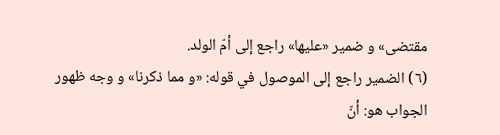مقتضى» و ضمير «عليها» راجع إلى أمّ الولد.
(٦) الضمير راجع إلى الموصول في قوله: «و مما ذكرنا» و وجه ظهور الجواب هو: أنّ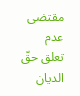مقتضى عدم تعلق حقّ الديان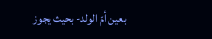بعين أمّ الولد- بحيث يجوز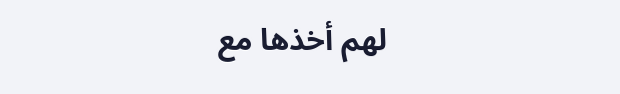لهم أخذها مع